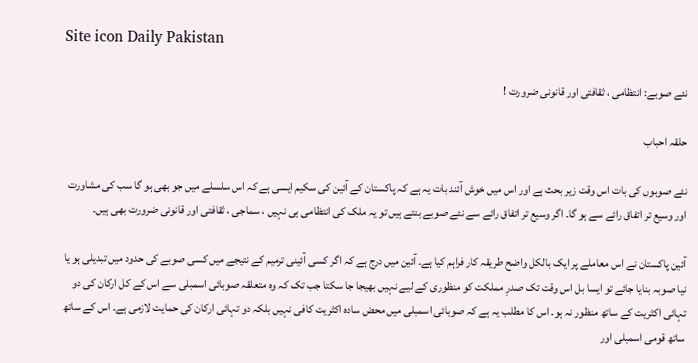Site icon Daily Pakistan

نئے صوبے: انتظامی ، ثقافتی اور قانونی ضرورت !

حلقہ احباب

نئے صوبوں کی بات اس وقت زیر بحث ہے اور اس میں خوش آئند بات یہ ہے کہ پاکستان کے آئین کی سکیم ایسی ہے کہ اس سلسلے میں جو بھی ہو گا سب کی مشاورت اور وسیع تر اتفاق رائے سے ہو گا۔ اگر وسیع تر اتفاق رائے سے نئے صوبے بنتے ہیں تو یہ ملک کی انتظامی ہی نہیں ، سماجی ، ثقافتی اور قانونی ضرورت بھی ہیں۔

آئین پاکستان نے اس معاملے پر ایک بالکل واضح طریقہ کار فراہم کیا ہے۔ آئین میں درج ہے کہ اگر کسی آئینی ترمیم کے نتیجے میں کسی صوبے کی حدود میں تبدیلی ہو یا نیا صوبہ بنایا جائے تو ایسا بل اس وقت تک صدرِ مملکت کو منظوری کے لیے نہیں بھیجا جا سکتا جب تک کہ وہ متعلقہ صوبائی اسمبلی سے اس کے کل ارکان کی دو تہائی اکثریت کے ساتھ منظور نہ ہو۔ اس کا مطلب یہ ہے کہ صوبائی اسمبلی میں محض سادہ اکثریت کافی نہیں بلکہ دو تہائی ارکان کی حمایت لازمی ہے۔ اس کے ساتھ ساتھ قومی اسمبلی اور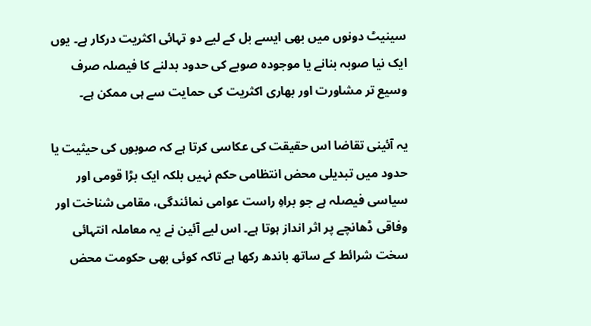سینیٹ دونوں میں بھی ایسے بل کے لیے دو تہائی اکثریت درکار ہے۔ یوں ایک نیا صوبہ بنانے یا موجودہ صوبے کی حدود بدلنے کا فیصلہ صرف وسیع تر مشاورت اور بھاری اکثریت کی حمایت سے ہی ممکن ہے۔

یہ آئینی تقاضا اس حقیقت کی عکاسی کرتا ہے کہ صوبوں کی حیثیت یا حدود میں تبدیلی محض انتظامی حکم نہیں بلکہ ایک بڑا قومی اور سیاسی فیصلہ ہے جو براہِ راست عوامی نمائندگی، مقامی شناخت اور وفاقی ڈھانچے پر اثر انداز ہوتا ہے۔ اس لیے آئین نے یہ معاملہ انتہائی سخت شرائط کے ساتھ باندھ رکھا ہے تاکہ کوئی بھی حکومت محض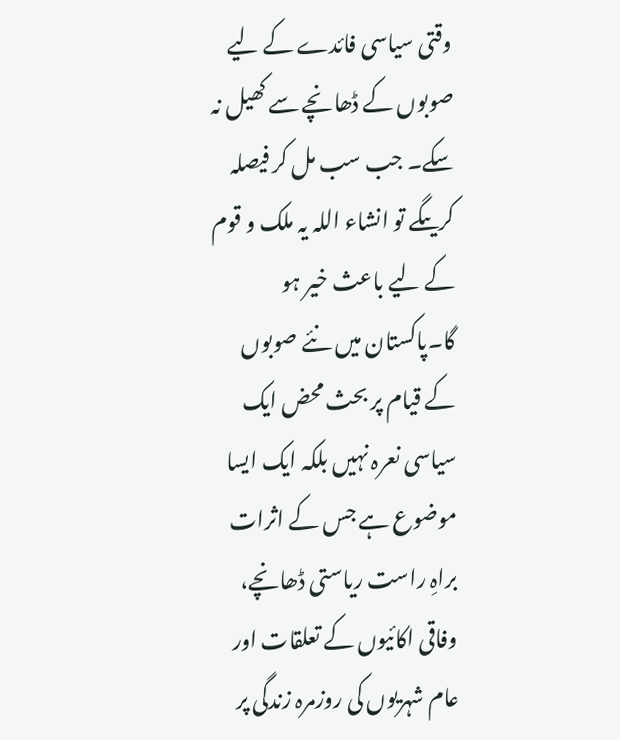وقتی سیاسی فائدے کے لیے صوبوں کے ڈھانچے سے کھیل نہ سکے۔ جب سب مل کر فیصلہ کریںگے تو انشاء اللہ یہ ملک و قوم کے لیے باعث خیر ہو گا۔پاکستان میں نئے صوبوں کے قیام پر بحث محض ایک سیاسی نعرہ نہیں بلکہ ایک ایسا موضوع ہے جس کے اثرات براہِ راست ریاستی ڈھانچے، وفاقی اکائیوں کے تعلقات اور عام شہریوں کی روزمرہ زندگی پر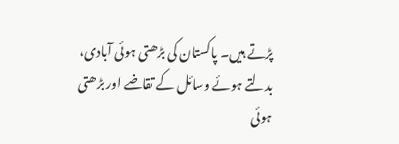پڑتے ہیں۔ پاکستان کی بڑھتی ہوئی آبادی، بدلتے ہوئے وسائل کے تقاضے اور بڑھتی ہوئی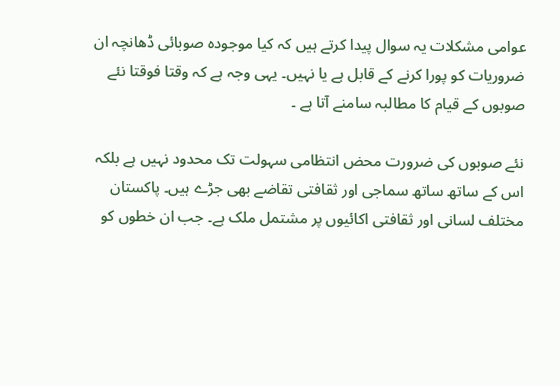عوامی مشکلات یہ سوال پیدا کرتے ہیں کہ کیا موجودہ صوبائی ڈھانچہ ان ضروریات کو پورا کرنے کے قابل ہے یا نہیں۔ یہی وجہ ہے کہ وقتا فوقتا نئے صوبوں کے قیام کا مطالبہ سامنے آتا ہے ۔

نئے صوبوں کی ضرورت محض انتظامی سہولت تک محدود نہیں ہے بلکہ اس کے ساتھ ساتھ سماجی اور ثقافتی تقاضے بھی جڑے ہیں۔ پاکستان مختلف لسانی اور ثقافتی اکائیوں پر مشتمل ملک ہے۔ جب ان خطوں کو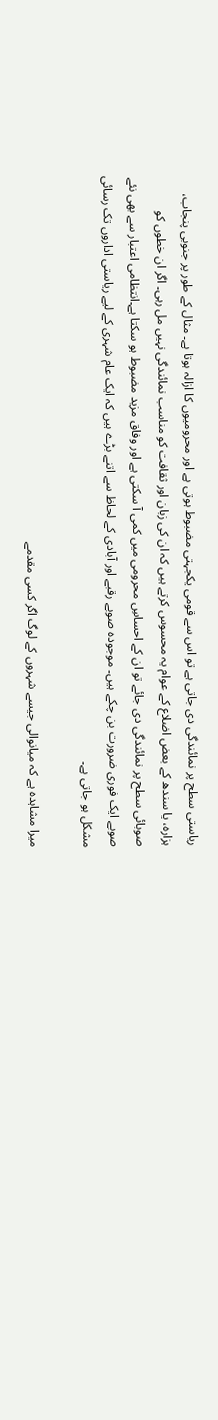ریاستی سطح پر نمائندگی دی جاتی ہے تو اس سے قومی یکجہتی مضبوط ہوتی ہے اور محرومیوں کا ازالہ ہوتا ہے۔ مثال کے طور پر جنوبی پنجاب، ہزارہ، یا سندھ کے بعض اضلاع کے عوام یہ محسوس کرتے ہیں کہ ان کی زبان اور ثقافت کو مناسب نمائندگی نہیں مل رہی۔ اگر ان خطوں کو صوبائی سطح پر نمائندگی دی جائے تو ان کے احساسِ محرومی میں کمی آ سکتی ہے اور وفاق مزید مضبوط ہو سکتا ہے۔انتظامی اعتبار سے بھی نئے صوبے ایک فوری ضرورت بن چکے ہیں۔ موجودہ صوبے رقبے اور آبادی کے لحاظ سے اتنے بڑے ہیں کہ ایک عام شہری کے لیے ریاستی اداروں تک رسائی مشکل ہو جاتی ہے۔

میرا مشاہدہ ہے کہ میانوالی جیسے شہروں کے لوگ اگر کسی مقدمے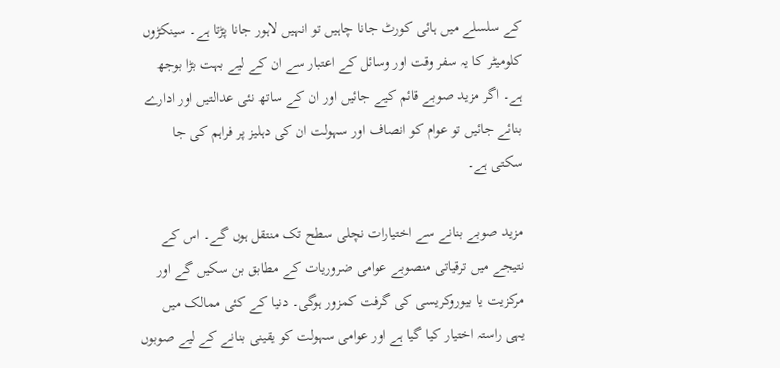کے سلسلے میں ہائی کورٹ جانا چاہیں تو انہیں لاہور جانا پڑتا ہے۔ سینکڑوں کلومیٹر کا یہ سفر وقت اور وسائل کے اعتبار سے ان کے لیے بہت بڑا بوجھ ہے۔ اگر مزید صوبے قائم کیے جائیں اور ان کے ساتھ نئی عدالتیں اور ادارے بنائے جائیں تو عوام کو انصاف اور سہولت ان کی دہلیز پر فراہم کی جا سکتی ہے۔

مزید صوبے بنانے سے اختیارات نچلی سطح تک منتقل ہوں گے۔ اس کے نتیجے میں ترقیاتی منصوبے عوامی ضروریات کے مطابق بن سکیں گے اور مرکزیت یا بیوروکریسی کی گرفت کمزور ہوگی۔ دنیا کے کئی ممالک میں یہی راستہ اختیار کیا گیا ہے اور عوامی سہولت کو یقینی بنانے کے لیے صوبوں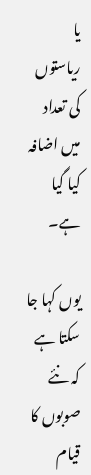یا ریاستوں کی تعداد میں اضافہ کیا گیا ہے۔

یوں کہا جا سکتا ہے کہ نئے صوبوں کا قیام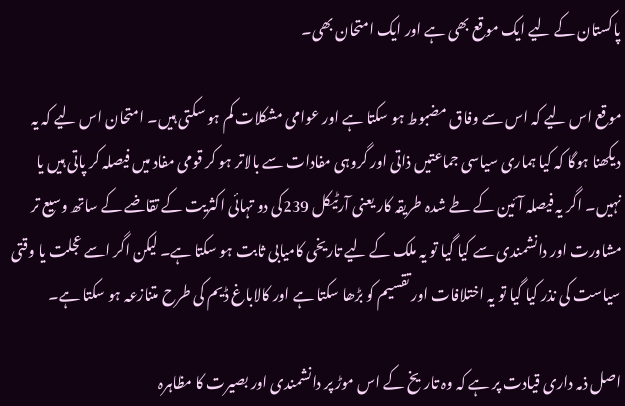پاکستان کے لیے ایک موقع بھی ہے اور ایک امتحان بھی۔

موقع اس لیے کہ اس سے وفاق مضبوط ہو سکتا ہے اور عوامی مشکلات کم ہو سکتی ہیں۔ امتحان اس لیے کہ یہ دیکھنا ہوگا کہ کیا ہماری سیاسی جماعتیں ذاتی اور گروہی مفادات سے بالاتر ہو کر قومی مفاد میں فیصلہ کر پاتی ہیں یا نہیں۔ اگر یہ فیصلہ آئین کے طے شدہ طریقہ کار یعنی آرٹیکل 239کی دو تہائی اکثریت کے تقاضے کے ساتھ وسیع تر مشاورت اور دانشمندی سے کیا گیا تو یہ ملک کے لیے تاریخی کامیابی ثابت ہو سکتا ہے۔ لیکن اگر اسے عجلت یا وقتی سیاست کی نذر کیا گیا تو یہ اختلافات اور تقسیم کو بڑھا سکتا ہے اور کالاباغ ڈیم کی طرح متنازعہ ہو سکتا ہے۔

اصل ذمہ داری قیادت پر ہے کہ وہ تاریخ کے اس موڑ پر دانشمندی اور بصیرت کا مظاہرہ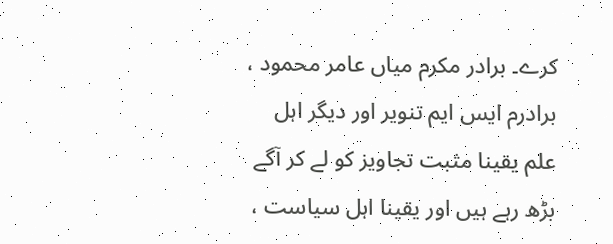کرے۔ برادر مکرم میاں عامر محمود ، برادرم ایس ایم تنویر اور دیگر اہل علم یقینا مثبت تجاویز کو لے کر آگے بڑھ رہے ہیں اور یقینا اہل سیاست ،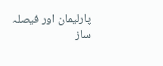پارلیمان اور فیصلہ ساز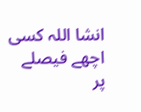انشا اللہ کسی اچھے فیصلے پر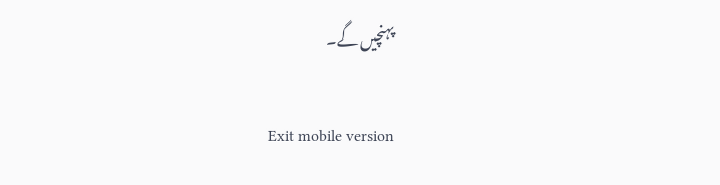پہنچیں گے۔

Exit mobile version